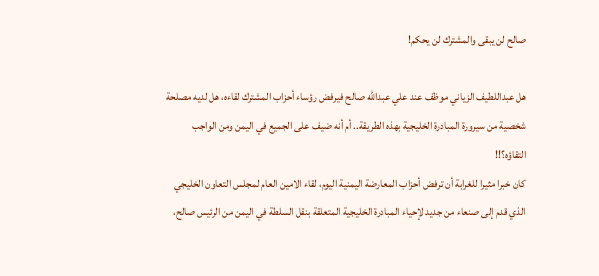صالح لن يبقى والمشترك لن يحكم!

هل عبداللطيف الزياني موظف عند علي عبدالله صالح فيرفض رؤساء أحزاب المشترك لقاءه، هل لديه مصلحة شخصية من سيرورة المبادرة الخليجية بهذه الطريقة.. أم أنه ضيف على الجميع في اليمن ومن الواجب التقاؤه؟!!
كان خبرا مثيرا للغرابة أن ترفض أحزاب المعارضة اليمنية اليوم، لقاء الامين العام لمجلس التعاون الخليجي الذي قدم إلى صنعاء من جديد لإحياء المبادرة الخليجية المتعلقة بنقل السلطة في اليمن من الرئيس صالح،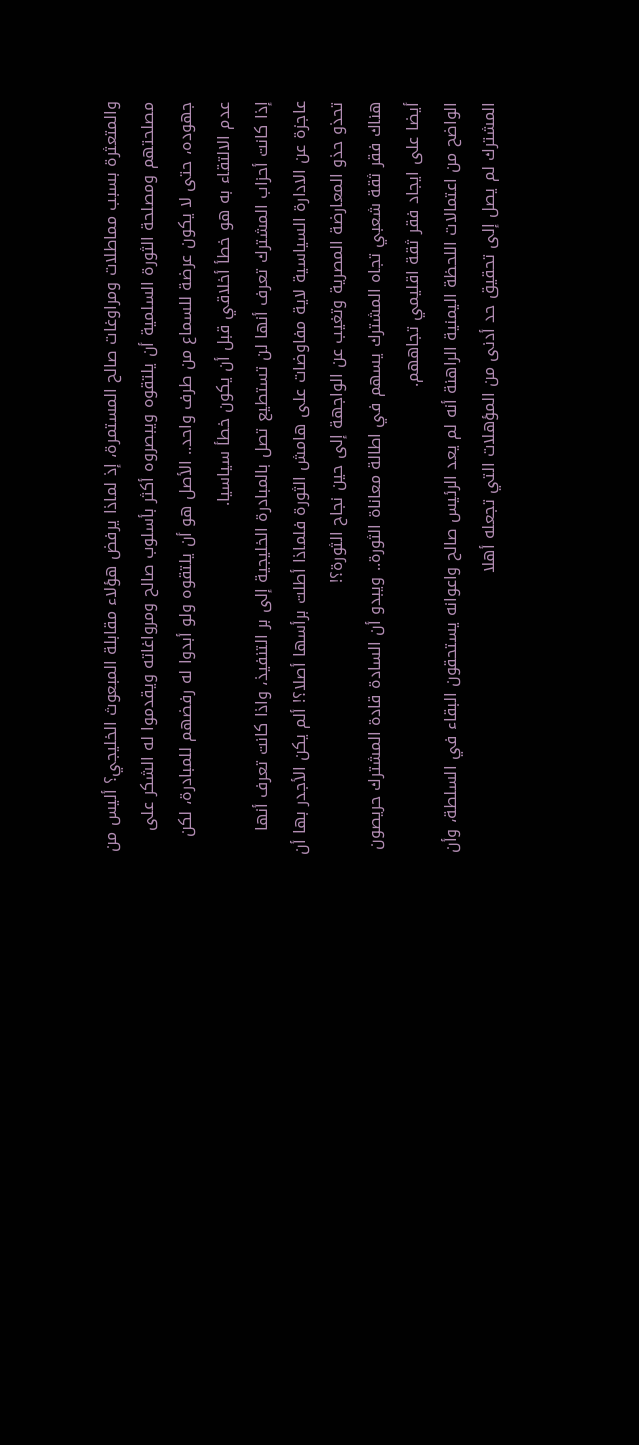والمتعثرة بسبب مماطلات ومراوغات صالح المستمرة، إذ لماذا يرفض هؤلاء مقابلة المبعوث الخليجي؟ أليس من مصلحتهم ومصلحة الثورة السلمية أن يلتقوه ويبصروه أكثر بأسلوب صالح ومرواغاته ويقدموا له الشكر على جهوده، حتى لا يكون عرضة للسماع من طرف واحد.. الأصل هو أن يلتقوه ولو أبدوا له رفضهم للمبادرة، لكن عدم الالتقاء به هو خطأ أخلاقي قبل أن يكون خطأ سياسيا.
إذا كانت أحزاب المشترك تعرف أنها لن تستطيع تصل بالمبادرة الخليجية إلى بر التنفيذ، واذا كانت تعرف أنها عاجزة عن الادارة السياسية لاية مفاوضات على هامش الثورة فلماذا أطلت برأسها أصلا؟! ألم يكن الأجدر بها أن تحذو حذو المعارضة المصرية وتغيب عن الواجهة إلى حين نجاح الثورة؟!
هناك فقر ثقة شعبي تجاه المشترك يسهم في اطالة معاناة الثورة.. ويبدو أن السادة قادة المشترك حريصون أيضا على ايجاد فقر ثقة اقليمي تجاههم.
الواضح من اعتمالات اللحظة اليمنية الراهنة أنه لم يعد الرئيس صالح واعوانه يستحقون البقاء في السلطة، وأن المشترك لم يصل إلى تحقيق حد أدنى من المؤهلات التي تجعله أهلا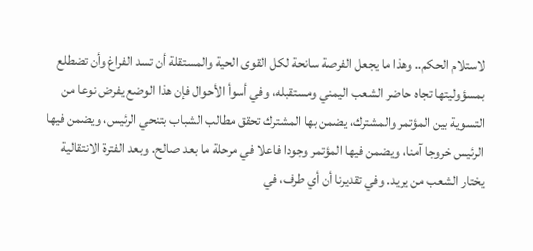لاستلام الحكم.. وهذا ما يجعل الفرصة سانحة لكل القوى الحية والمستقلة أن تسد الفراغ وأن تضطلع بمسؤوليتها تجاه حاضر الشعب اليمني ومستقبله، وفي أسوأ الأحوال فإن هذا الوضع يفرض نوعا من التسوية بين المؤتمر والمشترك، يضمن بها المشترك تحقق مطالب الشباب بتنحي الرئيس، ويضمن فيها الرئيس خروجا آمنا، ويضمن فيها المؤتمر وجودا فاعلا في مرحلة ما بعد صالح. وبعد الفترة الانتقالية يختار الشعب من يريد. وفي تقديرنا أن أي طرف، في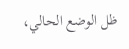ظل الوضع الحالي،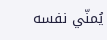يُمنّي نفسه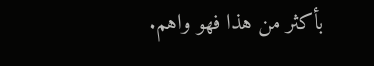بأكثر من هذا فهو واهم.